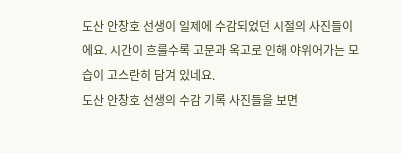도산 안창호 선생이 일제에 수감되었던 시절의 사진들이에요. 시간이 흐를수록 고문과 옥고로 인해 야위어가는 모습이 고스란히 담겨 있네요.
도산 안창호 선생의 수감 기록 사진들을 보면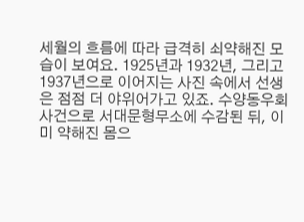세월의 흐름에 따라 급격히 쇠약해진 모습이 보여요. 1925년과 1932년, 그리고 1937년으로 이어지는 사진 속에서 선생은 점점 더 야위어가고 있죠. 수양동우회 사건으로 서대문형무소에 수감된 뒤, 이미 약해진 몸으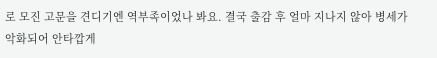로 모진 고문을 견디기엔 역부족이었나 봐요. 결국 출감 후 얼마 지나지 않아 병세가 악화되어 안타깝게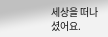세상을 떠나셨어요.